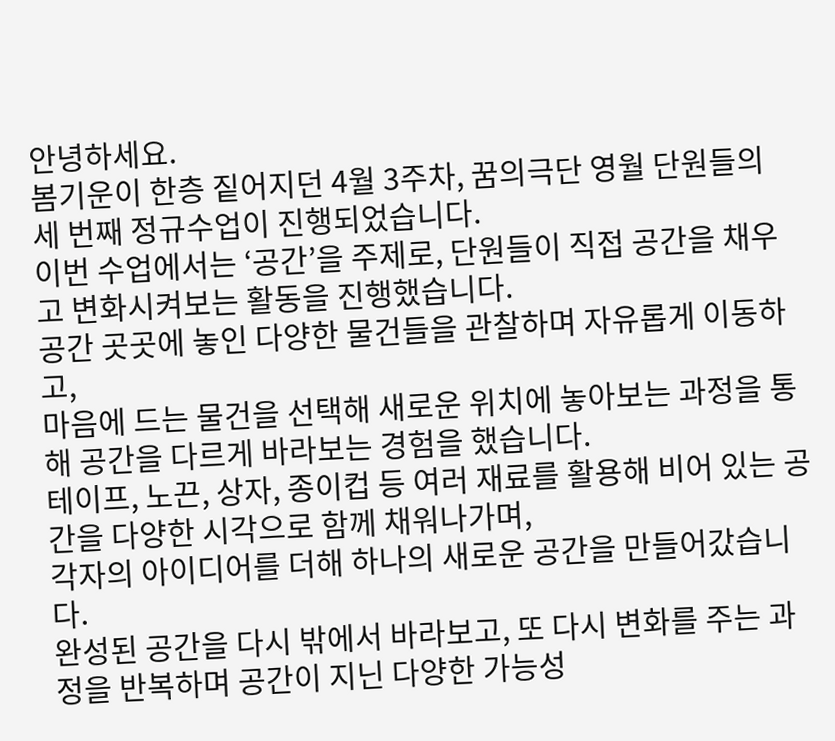안녕하세요.
봄기운이 한층 짙어지던 4월 3주차, 꿈의극단 영월 단원들의 세 번째 정규수업이 진행되었습니다.
이번 수업에서는 ‘공간’을 주제로, 단원들이 직접 공간을 채우고 변화시켜보는 활동을 진행했습니다.
공간 곳곳에 놓인 다양한 물건들을 관찰하며 자유롭게 이동하고,
마음에 드는 물건을 선택해 새로운 위치에 놓아보는 과정을 통해 공간을 다르게 바라보는 경험을 했습니다.
테이프, 노끈, 상자, 종이컵 등 여러 재료를 활용해 비어 있는 공간을 다양한 시각으로 함께 채워나가며,
각자의 아이디어를 더해 하나의 새로운 공간을 만들어갔습니다.
완성된 공간을 다시 밖에서 바라보고, 또 다시 변화를 주는 과정을 반복하며 공간이 지닌 다양한 가능성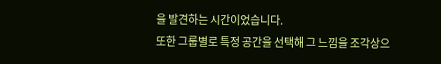을 발견하는 시간이었습니다.
또한 그룹별로 특정 공간을 선택해 그 느낌을 조각상으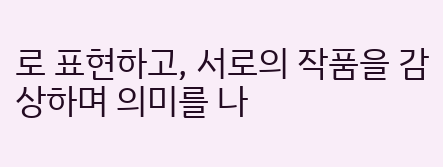로 표현하고, 서로의 작품을 감상하며 의미를 나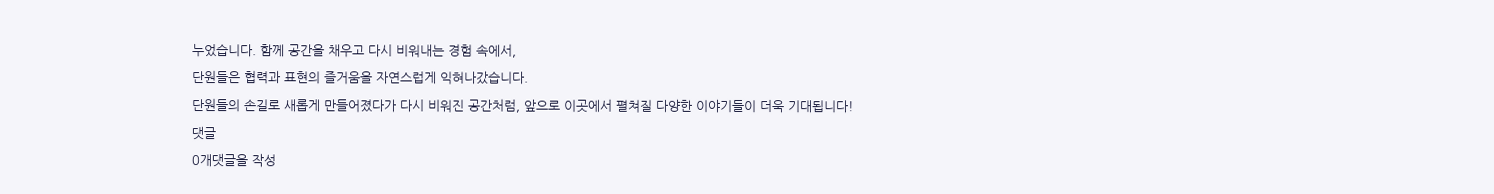누었습니다. 함께 공간을 채우고 다시 비워내는 경험 속에서,
단원들은 협력과 표현의 즐거움을 자연스럽게 익혀나갔습니다.
단원들의 손길로 새롭게 만들어졌다가 다시 비워진 공간처럼, 앞으로 이곳에서 펼쳐질 다양한 이야기들이 더욱 기대됩니다!
댓글
0개댓글을 작성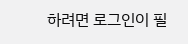하려면 로그인이 필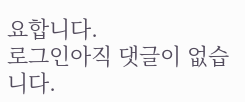요합니다.
로그인아직 댓글이 없습니다.